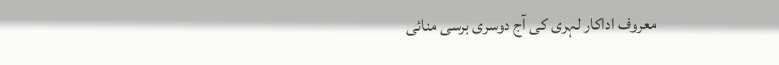معروف اداکار لہری کی آج دوسری برسی منائی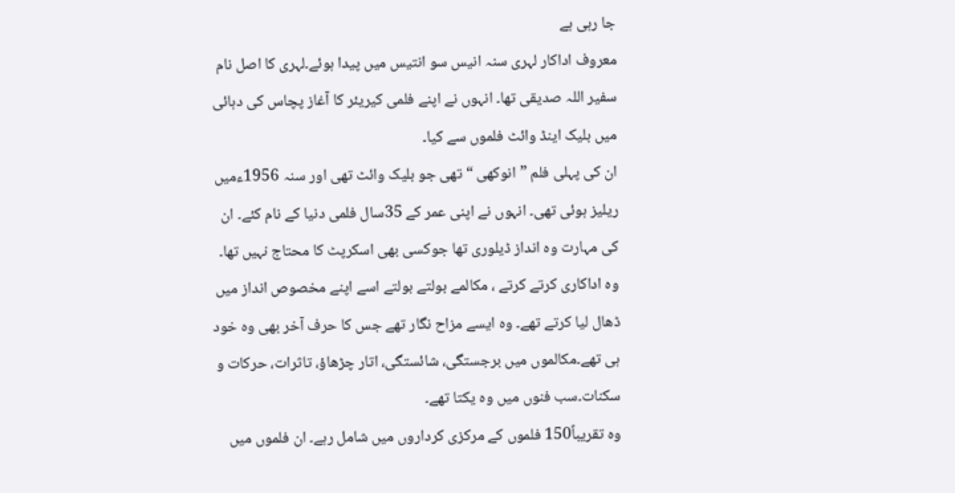جا رہی ہے
معروف اداکار لہری سنہ انیس سو انتیس میں پیدا ہوئے۔لہری کا اصل نام سفیر اللہ صدیقی تھا۔ انہوں نے اپنے فلمی کیریئر کا آغاز پچاس کی دہائی میں بلیک اینڈ وائٹ فلموں سے کیا۔
ان کی پہلی فلم ”انوکھی “ تھی جو بلیک وائٹ تھی اور سنہ 1956ءمیں ریلیز ہوئی تھی۔ انہوں نے اپنی عمر کے 35سال فلمی دنیا کے نام کئے۔ ان کی مہارت وہ انداز ڈیلوری تھا جوکسی بھی اسکرپٹ کا محتاج نہیں تھا۔ وہ اداکاری کرتے کرتے ، مکالمے بولتے بولتے اسے اپنے مخصوص انداز میں ڈھال لیا کرتے تھے۔ وہ ایسے مزاح نگار تھے جس کا حرف آخر بھی وہ خود ہی تھے۔مکالموں میں برجستگی، شائستگی، اتار چڑھاؤ، تاثرات، حرکات و سکنات۔سب فنوں میں وہ یکتا تھے۔
وہ تقریباً150 فلموں کے مرکزی کرداروں میں شامل رہے۔ ان فلموں میں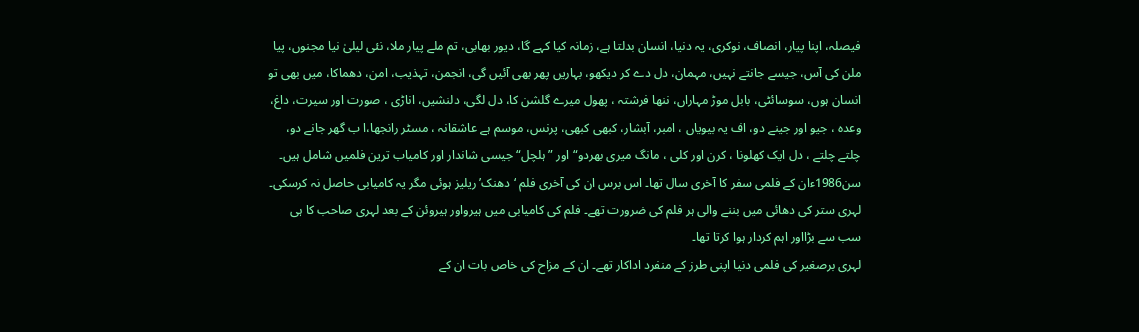فیصلہ، اپنا پیار، انصاف، نوکری، یہ دنیا، انسان بدلتا ہے، زمانہ کیا کہے گا، دیور بھابی، تم ملے پیار ملا، نئی لیلیٰ نیا مجنوں، پیا ملن کی آس، جیسے جانتے نہیں، مہمان، دل دے کر دیکھو، بہاریں پھر بھی آئیں گی، انجمن، تہذیب، امن، دھماکا، میں بھی تو انسان ہوں، سوسائٹی، بابل موڑ مہاراں، ننھا فرشتہ ، پھول میرے گلشن کا، دل لگی، دلنشیں، اناڑی ، صورت اور سیرت، داغ، وعدہ ، جیو اور جینے دو، اف یہ بیویاں ، امبر، آبشار، کبھی کبھی، پرنس، موسم ہے عاشقانہ ، مسٹر رانجھا،ا ب گھر جانے دو، چلتے چلتے ، دل ایک کھلونا ، کرن اور کلی ، مانگ میری بھردو“ اور ” ہلچل“ جیسی شاندار اور کامیاب ترین فلمیں شامل ہیں۔ سن1986ءان کے فلمی سفر کا آخری سال تھا۔ اس برس ان کی آخری فلم ‘دھنک’ ریلیز ہوئی مگر یہ کامیابی حاصل نہ کرسکی۔
لہری ستر کی دھائی میں بننے والی ہر فلم کی ضرورت تھے۔ فلم کی کامیابی میں ہیرواور ہیروئن کے بعد لہری صاحب کا ہی سب سے بڑااور اہم کردار ہوا کرتا تھا۔
لہری برصغیر کی فلمی دنیا اپنی طرز کے منفرد اداکار تھے۔ ان کے مزاح کی خاص بات ان کے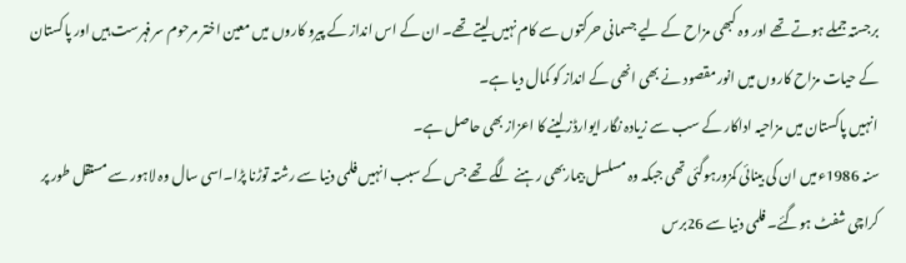برجستہ جملے ہوتے تھے اور وہ کبھی مزاح کے لیے جسمانی حرکتوں سے کام نہیں لیتے تھے۔ ان کے اس انداز کے پیرو کاروں میں معین اختر مرحوم سرفہرست ہیں اور پاکستان کے حیات مزاح کاروں میں انور مقصود نے بھی انھی کے انداز کو کمال دیا ہے۔
انہیں پاکستان میں مزاحیہ اداکار کے سب سے زیادہ نگار ایوارڈز لینے کا اعزاز بھی حاصل ہے۔
سنہ 1986ءمیں ان کی بینائی کمزورہوگئی تھی جبکہ وہ مسلسل بیماربھی رہنے لگے تھے جس کے سبب انہیں فلمی دنیا سے رشتہ توڑنا پڑا۔اسی سال وہ لاہور سے مستقل طور پر کراچی شفٹ ہوگئے۔ فلمی دنیا سے 26برس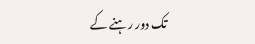تک دور رہنے کے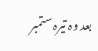بعد وہ تیرہ ستمبر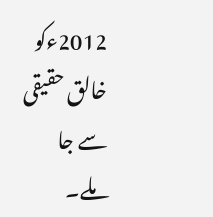2012ءکو خالق حقیقی سے جا ملے۔